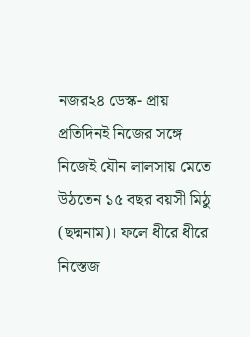নজর২৪ ডেস্ক- প্রায় প্রতিদিনই নিজের সঙ্গে নিজেই যৌন লালসায় মেতে উঠতেন ১৫ বছর বয়সী মিঠু (ছদ্মনাম)। ফলে ধীরে ধীরে নিস্তেজ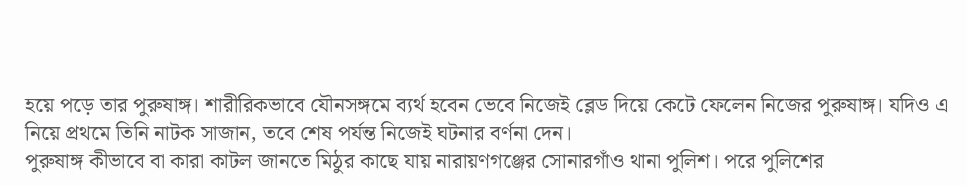হয়ে পড়ে তার পুরুষাঙ্গ। শারীরিকভাবে যৌনসঙ্গমে ব্যর্থ হবেন ভেবে নিজেই ব্লেড দিয়ে কেটে ফেলেন নিজের পুরুষাঙ্গ। যদিও এ নিয়ে প্রথমে তিনি নাটক সাজান, তবে শেষ পর্যন্ত নিজেই ঘটনার বর্ণনা দেন।
পুরুষাঙ্গ কীভাবে বা কারা কাটল জানতে মিঠুর কাছে যায় নারায়ণগঞ্জের সোনারগাঁও থানা পুলিশ। পরে পুলিশের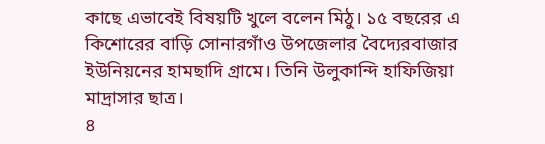কাছে এভাবেই বিষয়টি খুলে বলেন মিঠু। ১৫ বছরের এ কিশোরের বাড়ি সোনারগাঁও উপজেলার বৈদ্যেরবাজার ইউনিয়নের হামছাদি গ্রামে। তিনি উলুকান্দি হাফিজিয়া মাদ্রাসার ছাত্র।
৪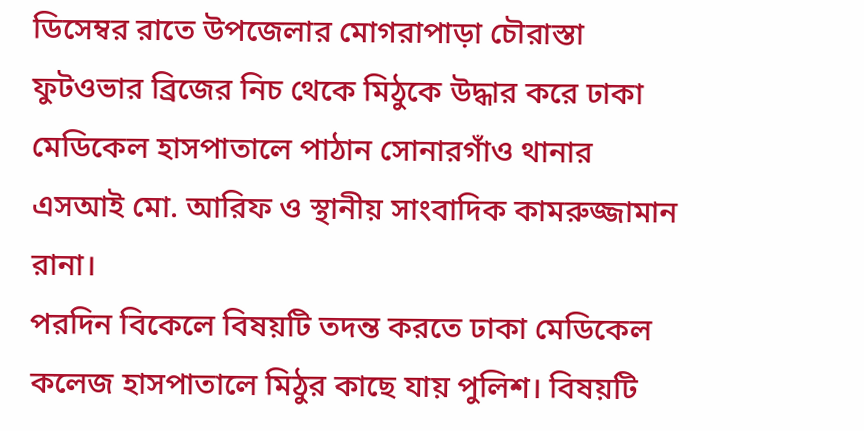ডিসেম্বর রাতে উপজেলার মোগরাপাড়া চৌরাস্তা ফুটওভার ব্রিজের নিচ থেকে মিঠুকে উদ্ধার করে ঢাকা মেডিকেল হাসপাতালে পাঠান সোনারগাঁও থানার এসআই মো. আরিফ ও স্থানীয় সাংবাদিক কামরুজ্জামান রানা।
পরদিন বিকেলে বিষয়টি তদন্ত করতে ঢাকা মেডিকেল কলেজ হাসপাতালে মিঠুর কাছে যায় পুলিশ। বিষয়টি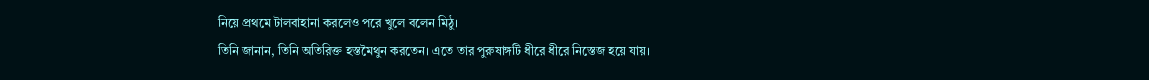নিয়ে প্রথমে টালবাহানা করলেও পরে খুলে বলেন মিঠু।
তিনি জানান, তিনি অতিরিক্ত হস্তমৈথুন করতেন। এতে তার পুরুষাঙ্গটি ধীরে ধীরে নিস্তেজ হয়ে যায়।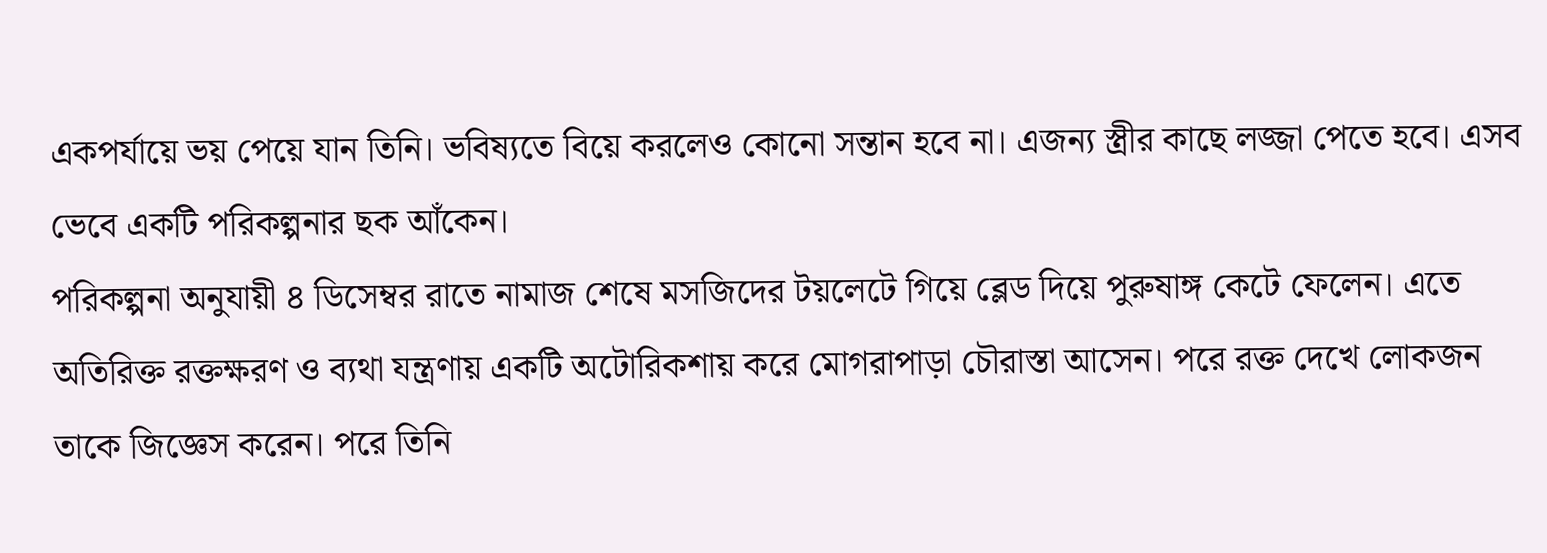একপর্যায়ে ভয় পেয়ে যান তিনি। ভবিষ্যতে বিয়ে করলেও কোনো সন্তান হবে না। এজন্য স্ত্রীর কাছে লজ্জা পেতে হবে। এসব ভেবে একটি পরিকল্পনার ছক আঁকেন।
পরিকল্পনা অনুযায়ী ৪ ডিসেম্বর রাতে নামাজ শেষে মসজিদের টয়লেটে গিয়ে ব্লেড দিয়ে পুরুষাঙ্গ কেটে ফেলেন। এতে অতিরিক্ত রক্তক্ষরণ ও ব্যথা যন্ত্রণায় একটি অটোরিকশায় করে মোগরাপাড়া চৌরাস্তা আসেন। পরে রক্ত দেখে লোকজন তাকে জিজ্ঞেস করেন। পরে তিনি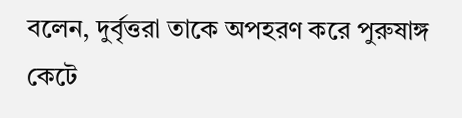বলেন, দুর্বৃত্তরা তাকে অপহরণ করে পুরুষাঙ্গ কেটে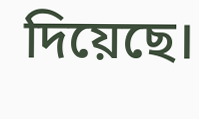দিয়েছে।